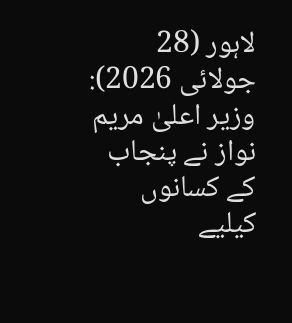لاہور (28 جولائی 2026): وزیر اعلیٰ مریم نواز نے پنجاب کے کسانوں کیلیے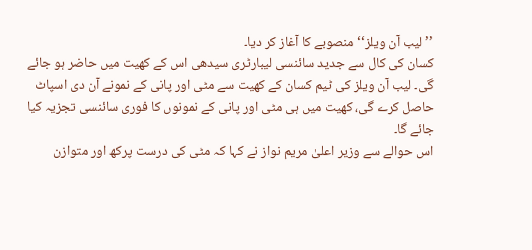’’لیب آن ویلز‘‘ منصوبے کا آغاز کر دیا۔
کسان کی کال سے جدید سائنسی لیبارٹری سیدھی اس کے کھیت میں حاضر ہو جائے گی۔ لیب آن ویلز کی ٹیم کسان کے کھیت سے مٹی اور پانی کے نمونے آن دی اسپاٹ حاصل کرے گی، کھیت میں ہی مٹی اور پانی کے نمونوں کا فوری سائنسی تجزیہ کیا جائے گا۔
اس حوالے سے وزیر اعلیٰ مریم نواز نے کہا کہ مٹی کی درست پرکھ اور متوازن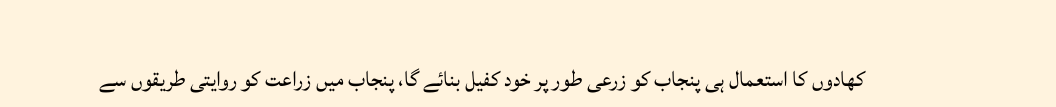کھادوں کا استعمال ہی پنجاب کو زرعی طور پر خود کفیل بنائے گا، پنجاب میں زراعت کو روایتی طریقوں سے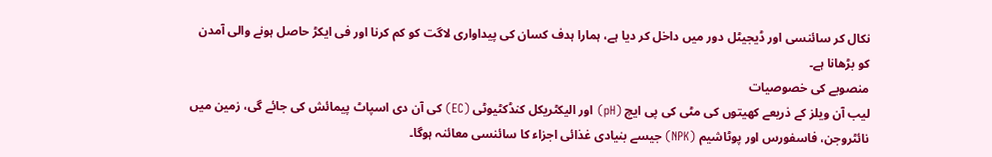نکال کر سائنسی اور ڈیجیٹل دور میں داخل کر دیا ہے، ہمارا ہدف کسان کی پیداواری لاگت کو کم کرنا اور فی ایکڑ حاصل ہونے والی آمدن کو بڑھانا ہے۔
منصوبے کی خصوصیات
لیب آن ویلز کے ذریعے کھیتوں کی مٹی کی پی ایچ (pH) اور الیکٹریکل کنڈکٹیوٹی (EC) کی آن دی اسپاٹ پیمائش کی جائے گی، زمین میں نائٹروجن، فاسفورس اور پوٹاشیم (NPK) جیسے بنیادی غذائی اجزاء کا سائنسی معائنہ ہوگا۔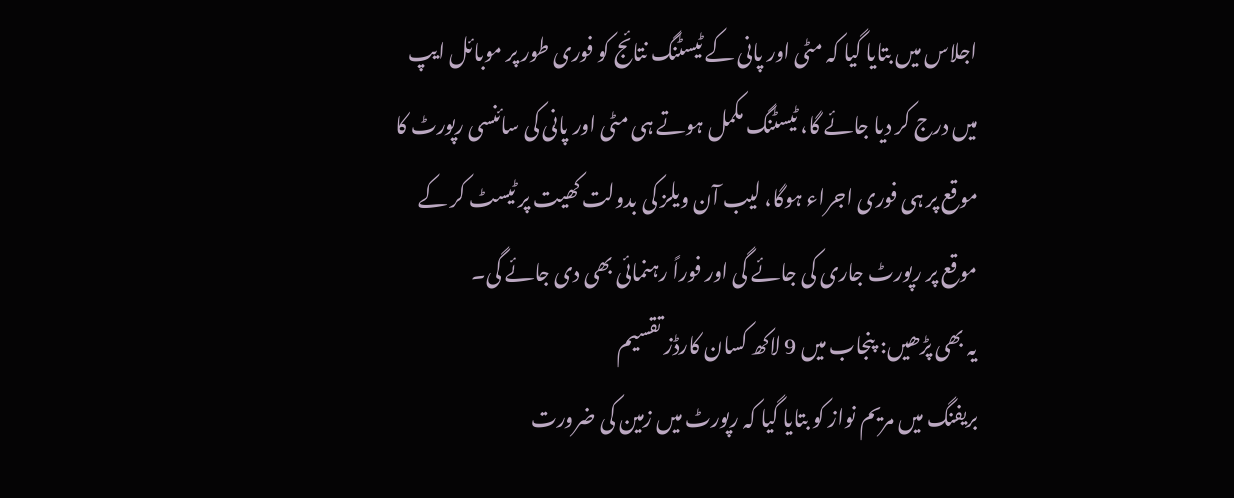اجلاس میں بتایا گیا کہ مٹی اور پانی کے ٹیسٹنگ نتائج کو فوری طور پر موبائل ایپ میں درج کر دیا جائے گا، ٹیسٹنگ مکمل ہوتے ہی مٹی اور پانی کی سائنسی رپورٹ کا موقع پر ہی فوری اجراء ہوگا، لیب آن ویلز کی بدولت کھیت پر ٹیسٹ کر کے موقع پر رپورٹ جاری کی جائے گی اور فوراً رہنمائی بھی دی جائے گی۔
یہ بھی پڑھیں: پنجاب میں 9 لاکھ کسان کارڈز تقسیم
بریفنگ میں مریم نواز کو بتایا گیا کہ رپورٹ میں زمین کی ضرورت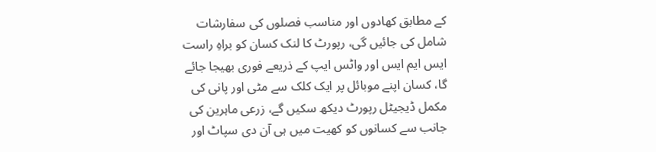کے مطابق کھادوں اور مناسب فصلوں کی سفارشات شامل کی جائیں گی، رپورٹ کا لنک کسان کو براہِ راست ایس ایم ایس اور واٹس ایپ کے ذریعے فوری بھیجا جائے گا، کسان اپنے موبائل پر ایک کلک سے مٹی اور پانی کی مکمل ڈیجیٹل رپورٹ دیکھ سکیں گے، زرعی ماہرین کی جانب سے کسانوں کو کھیت میں ہی آن دی سپاٹ اور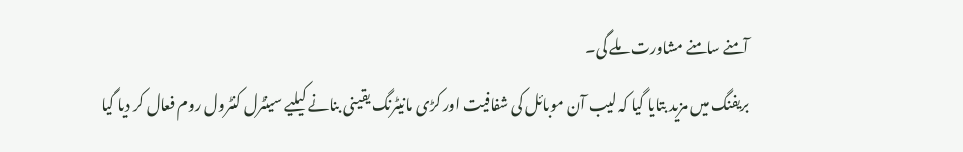آمنے سامنے مشاورت ملے گی۔
بریفنگ میں مزید بتایا گیا کہ لیب آن موبائل کی شفافیت اور کڑی مانیٹرنگ یقینی بنانے کیلیے سینٹرل کنٹرول روم فعال کر دیا گیا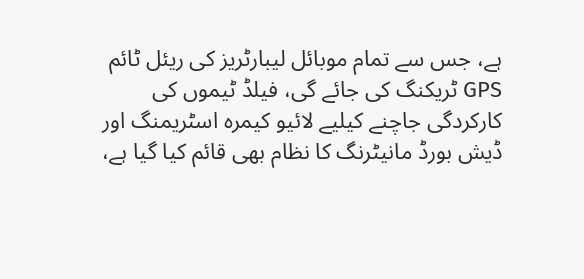ہے، جس سے تمام موبائل لیبارٹریز کی ریئل ٹائم GPS ٹریکنگ کی جائے گی، فیلڈ ٹیموں کی کارکردگی جاچنے کیلیے لائیو کیمرہ اسٹریمنگ اور ڈیش بورڈ مانیٹرنگ کا نظام بھی قائم کیا گیا ہے،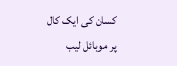کسان کی ایک کال پر موبائل لیب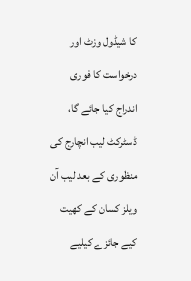کا شیڈول وزٹ اور درخواست کا فوری اندراج کیا جائے گا، ڈسٹرکٹ لیب انچارج کی منظوری کے بعد لیب آن ویلز کسان کے کھیت کیے جائزے کیلیے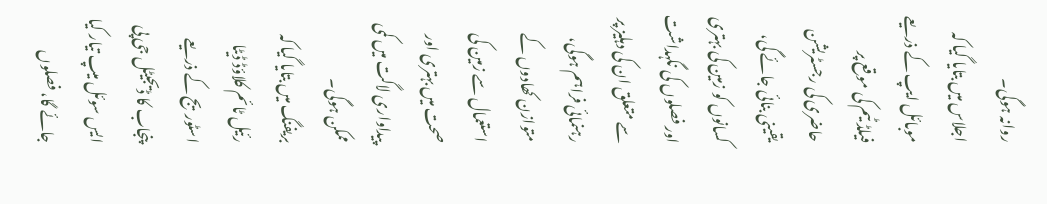روانہ ہوگی۔
اجلاس میں بتایا گیا کہ موبائل ایپ کے ذریعے فیلڈ ٹیم کی موقع پر حاضری کی رجسٹریشن یقینی بنائی جائے گی، کسانوں کو زمین کی بہتری اور فصلوں کی نگہداشت سے متعلق ان کی دہلیز پر رہنمائی فراہم ہوگی، متوازن کھادوں کے استعمال سے زمین کی صحت میں بہتری اور پیداواری لاگت میں کمی ممکن ہوگی۔
بریفنگ میں بتایا گیا کہ رئیل ٹائم کلاؤڈ ڈیٹا اسٹوریج کے ذریعے پنجاب کا ڈیجیٹل جی پی ایس سوئل میپ تیار کیا جائے گا، فصلوں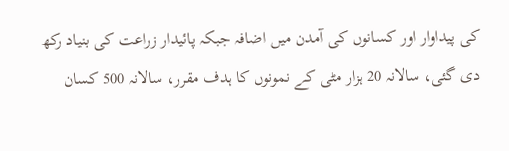کی پیداوار اور کسانوں کی آمدن میں اضافہ جبکہ پائیدار زراعت کی بنیاد رکھ دی گئی، سالانہ 20 ہزار مٹی کے نمونوں کا ہدف مقرر، سالانہ 500 کسان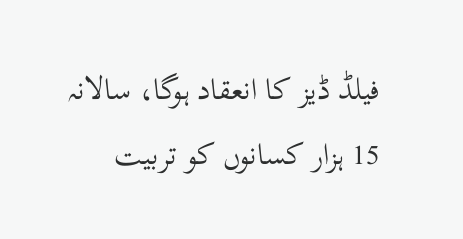فیلڈ ڈیز کا انعقاد ہوگا، سالانہ 15 ہزار کسانوں کو تربیت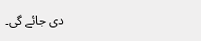دی جائے گی۔